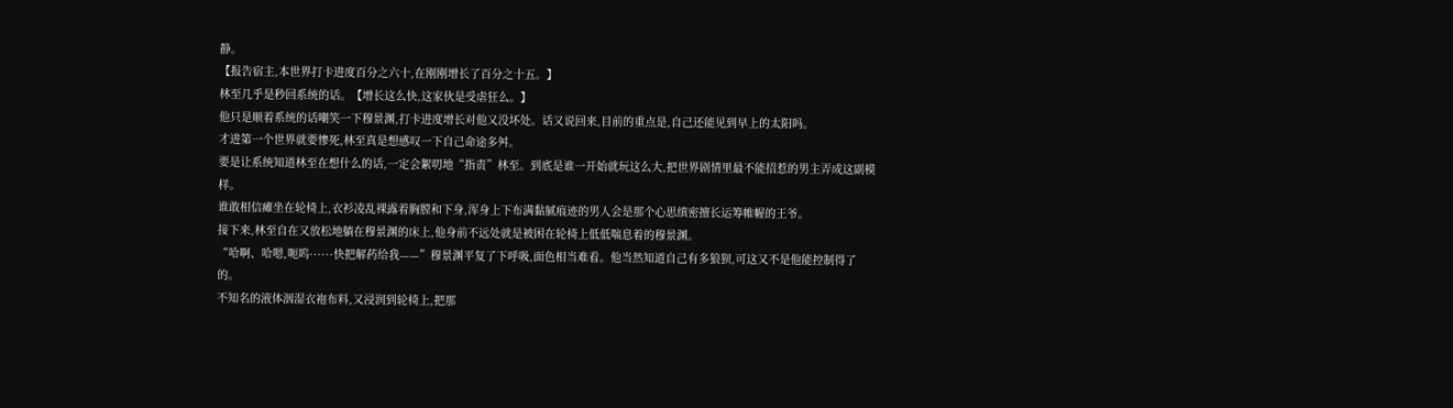静。
【报告宿主,本世界打卡进度百分之六十,在刚刚增长了百分之十五。】
林至几乎是秒回系统的话。【增长这么快,这家伙是受虐狂么。】
他只是顺着系统的话嘲笑一下穆景渊,打卡进度增长对他又没坏处。话又说回来,目前的重点是,自己还能见到早上的太阳吗。
才进第一个世界就要惨死,林至真是想感叹一下自己命途多舛。
要是让系统知道林至在想什么的话,一定会絮叨地“指责”林至。到底是谁一开始就玩这么大,把世界剧情里最不能招惹的男主弄成这副模样。
谁敢相信瘫坐在轮椅上,衣衫凌乱裸露着胸膛和下身,浑身上下布满黏腻痕迹的男人会是那个心思缜密擅长运筹帷幄的王爷。
接下来,林至自在又放松地躺在穆景渊的床上,他身前不远处就是被困在轮椅上低低喘息着的穆景渊。
“哈啊、哈嗯,呃呜······快把解药给我——”穆景渊平复了下呼吸,面色相当难看。他当然知道自己有多狼狈,可这又不是他能控制得了的。
不知名的液体洇湿衣袍布料,又浸润到轮椅上,把那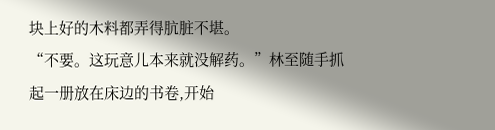块上好的木料都弄得肮脏不堪。
“不要。这玩意儿本来就没解药。”林至随手抓起一册放在床边的书卷,开始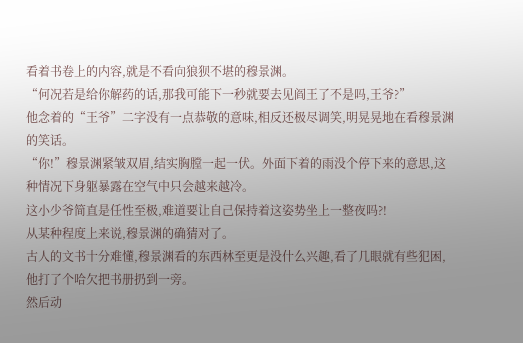看着书卷上的内容,就是不看向狼狈不堪的穆景渊。
“何况若是给你解药的话,那我可能下一秒就要去见阎王了不是吗,王爷?”
他念着的“王爷”二字没有一点恭敬的意味,相反还极尽调笑,明晃晃地在看穆景渊的笑话。
“你!”穆景渊紧皱双眉,结实胸膛一起一伏。外面下着的雨没个停下来的意思,这种情况下身躯暴露在空气中只会越来越冷。
这小少爷简直是任性至极,难道要让自己保持着这姿势坐上一整夜吗?!
从某种程度上来说,穆景渊的确猜对了。
古人的文书十分难懂,穆景渊看的东西林至更是没什么兴趣,看了几眼就有些犯困,他打了个哈欠把书册扔到一旁。
然后动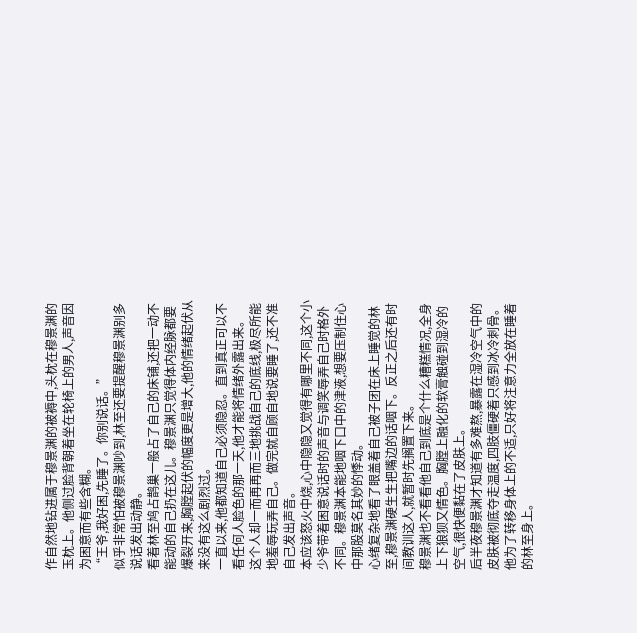作自然地钻进属于穆景渊的被褥中,头枕在穆景渊的玉枕上。他侧过脸背朝着坐在轮椅上的男人,声音因为困意而有些含糊。
“王爷,我好困,先睡了。你别说话。”
似乎非常怕被穆景渊吵到,林至还要提醒穆景渊别多说话发出动静。
看着林至鸠占鹊巢一般占了自己的床铺,还把一动不能动的自己扔在这儿。穆景渊只觉得体内经脉都要爆裂开来,胸膛起伏的幅度更是增大,他的情绪起伏从来没有这么剧烈过。
一直以来,他都知道自己必须隐忍。直到真正可以不看任何人脸色的那一天,他才能将情绪外露出来。
这个人却一而再再而三地挑战自己的底线,极尽所能地羞辱玩弄自己。做完就自顾自地说要睡了,还不准自己发出声音。
本应该怒火中烧,心中隐隐又觉得有哪里不同,这个小少爷带着困意说话时的声音与调笑辱弄自己时格外不同。穆景渊本能地咽下口中的津液,想要压制住心中那股莫名其妙的悸动。
心绪复杂地看了眼盖着自己被子团在床上睡觉的林至,穆景渊硬生生把嘴边的话咽下。反正之后还有时间教训这人,就暂时先搁置下来。
穆景渊也不看看他自己到底是个什么糟糕情况,全身上下狼狈又情色。胸膛上融化的软膏触碰到湿冷的空气,很快便黏在了皮肤上。
后半夜穆景渊才知道有多难熬,暴露在湿冷空气中的皮肤被彻底夺走温度,四肢僵硬着只感到冰冷刺骨。
他为了转移身体上的不适,只好将注意力全放在睡着的林至身上。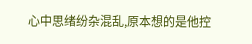心中思绪纷杂混乱,原本想的是他控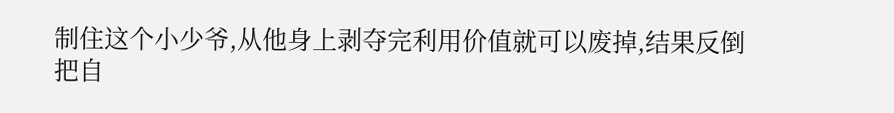制住这个小少爷,从他身上剥夺完利用价值就可以废掉,结果反倒把自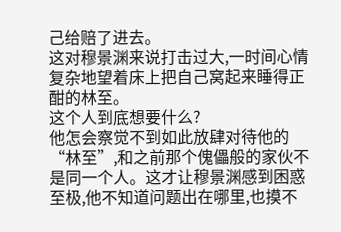己给赔了进去。
这对穆景渊来说打击过大,一时间心情复杂地望着床上把自己窝起来睡得正酣的林至。
这个人到底想要什么?
他怎会察觉不到如此放肆对待他的“林至”,和之前那个傀儡般的家伙不是同一个人。这才让穆景渊感到困惑至极,他不知道问题出在哪里,也摸不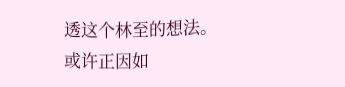透这个林至的想法。
或许正因如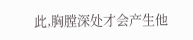此,胸膛深处才会产生他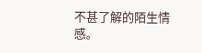不甚了解的陌生情感。